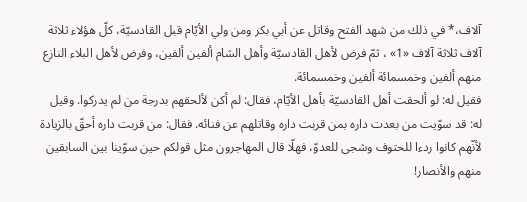آلاف،* في ذلك من شهد الفتح وقاتل عن أبي بكر ومن ولي الأيّام قبل القادسيّة، كلّ هؤلاء ثلاثة آلاف ثلاثة آلاف «1» ، ثمّ فرض لأهل القادسيّة وأهل الشام ألفين ألفين، وفرض لأهل البلاء النازع منهم ألفين وخمسمائة ألفين وخمسمائة.
فقيل له: لو ألحقت أهل القادسيّة بأهل الأيّام، فقال: لم أكن لألحقهم بدرجة من لم يدركوا. وقيل له: قد سوّيت من بعدت داره بمن قربت داره وقاتلهم عن فنائه. فقال: من قربت داره أحقّ بالزيادة لأنّهم كانوا ردءا للحتوف وشجى للعدوّ، فهلّا قال المهاجرون مثل قولكم حين سوّينا بين السابقين منهم والأنصار!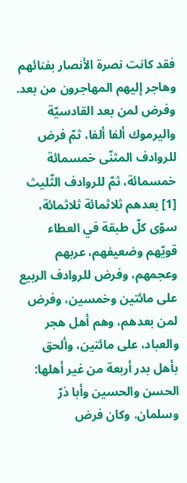فقد كانت نصرة الأنصار بفنائهم وهاجر إليهم المهاجرون من بعد.
وفرض لمن بعد القادسيّة واليرموك ألفا ألفا، ثمّ فرض للروادف المثنّى خمسمائة خمسمائة، ثمّ للروادف الثّليث [1] بعدهم ثلاثمائة ثلاثمائة، سوّى كلّ طبقة في العطاء قويّهم وضعيفهم، عربهم وعجمهم، وفرض للروادف الربيع على مائتين وخمسين، وفرض لمن بعدهم، وهم أهل هجر والعباد، على مائتين، وألحق بأهل بدر أربعة من غير أهلها: الحسن والحسين وأبا ذرّ وسلمان. وكان فرض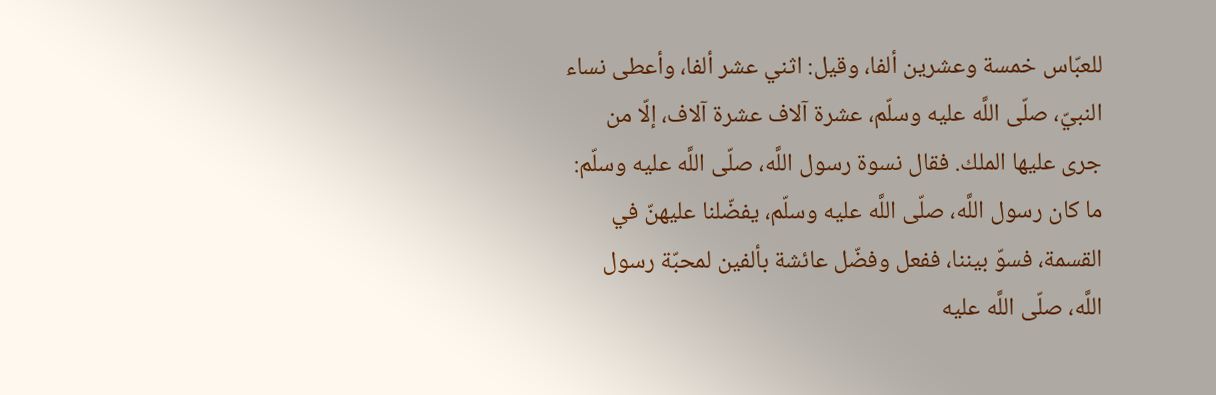للعبّاس خمسة وعشرين ألفا، وقيل: اثني عشر ألفا، وأعطى نساء النبيّ، صلّى اللَّه عليه وسلّم، عشرة آلاف عشرة آلاف، إلّا من جرى عليها الملك. فقال نسوة رسول اللَّه، صلّى اللَّه عليه وسلّم: ما كان رسول اللَّه، صلّى اللَّه عليه وسلّم، يفضّلنا عليهنّ في القسمة، فسوّ بيننا، ففعل وفضّل عائشة بألفين لمحبّة رسول اللَّه، صلّى اللَّه عليه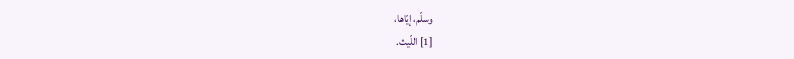وسلّم، إيّاها،
[1] اللّيث.